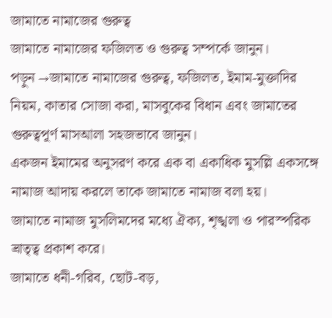জামাতে নামাজের গুরুত্ব
জামাতে নামাজের ফজিলত ও গুরুত্ব সম্পর্কে জানুন।
পড়ুন →জামাতে নামাজের গুরুত্ব, ফজিলত, ইমাম-মুক্তাদির নিয়ম, কাতার সোজা করা, মাসবুকের বিধান এবং জামাতের গুরুত্বপূর্ণ মাসআলা সহজভাবে জানুন।
একজন ইমামের অনুসরণ করে এক বা একাধিক মুসল্লি একসঙ্গে নামাজ আদায় করলে তাকে জামাতে নামাজ বলা হয়।
জামাতে নামাজ মুসলিমদের মধ্যে ঐক্য, শৃঙ্খলা ও পারস্পরিক ভ্রাতৃত্ব প্রকাশ করে।
জামাতে ধনী-গরিব, ছোট-বড়,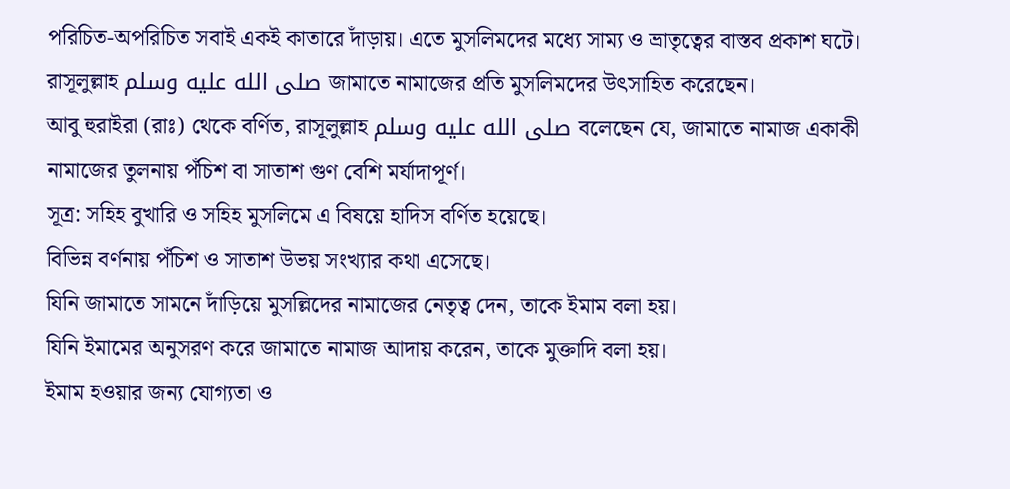পরিচিত-অপরিচিত সবাই একই কাতারে দাঁড়ায়। এতে মুসলিমদের মধ্যে সাম্য ও ভ্রাতৃত্বের বাস্তব প্রকাশ ঘটে।
রাসূলুল্লাহ صلى الله عليه وسلم জামাতে নামাজের প্রতি মুসলিমদের উৎসাহিত করেছেন।
আবু হুরাইরা (রাঃ) থেকে বর্ণিত, রাসূলুল্লাহ صلى الله عليه وسلم বলেছেন যে, জামাতে নামাজ একাকী নামাজের তুলনায় পঁচিশ বা সাতাশ গুণ বেশি মর্যাদাপূর্ণ।
সূত্র: সহিহ বুখারি ও সহিহ মুসলিমে এ বিষয়ে হাদিস বর্ণিত হয়েছে।
বিভিন্ন বর্ণনায় পঁচিশ ও সাতাশ উভয় সংখ্যার কথা এসেছে।
যিনি জামাতে সামনে দাঁড়িয়ে মুসল্লিদের নামাজের নেতৃত্ব দেন, তাকে ইমাম বলা হয়।
যিনি ইমামের অনুসরণ করে জামাতে নামাজ আদায় করেন, তাকে মুক্তাদি বলা হয়।
ইমাম হওয়ার জন্য যোগ্যতা ও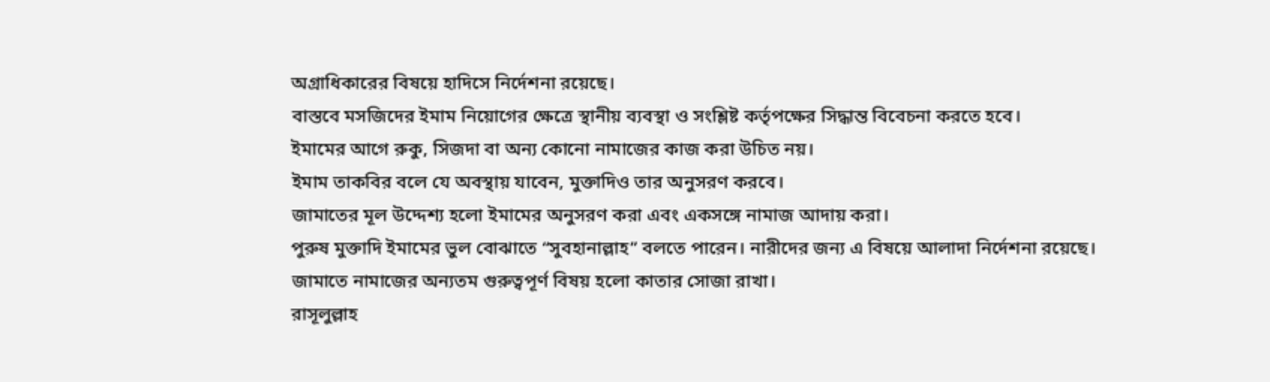অগ্রাধিকারের বিষয়ে হাদিসে নির্দেশনা রয়েছে।
বাস্তবে মসজিদের ইমাম নিয়োগের ক্ষেত্রে স্থানীয় ব্যবস্থা ও সংশ্লিষ্ট কর্তৃপক্ষের সিদ্ধান্ত বিবেচনা করতে হবে।
ইমামের আগে রুকু, সিজদা বা অন্য কোনো নামাজের কাজ করা উচিত নয়।
ইমাম তাকবির বলে যে অবস্থায় যাবেন, মুক্তাদিও তার অনুসরণ করবে।
জামাতের মূল উদ্দেশ্য হলো ইমামের অনুসরণ করা এবং একসঙ্গে নামাজ আদায় করা।
পুরুষ মুক্তাদি ইমামের ভুল বোঝাতে “সুবহানাল্লাহ” বলতে পারেন। নারীদের জন্য এ বিষয়ে আলাদা নির্দেশনা রয়েছে।
জামাতে নামাজের অন্যতম গুরুত্বপূর্ণ বিষয় হলো কাতার সোজা রাখা।
রাসূলুল্লাহ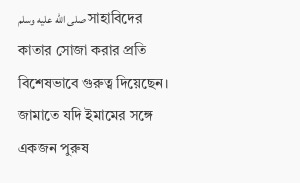صلى الله عليه وسلم সাহাবিদের কাতার সোজা করার প্রতি বিশেষভাবে গুরুত্ব দিয়েছেন।
জামাতে যদি ইমামের সঙ্গে একজন পুরুষ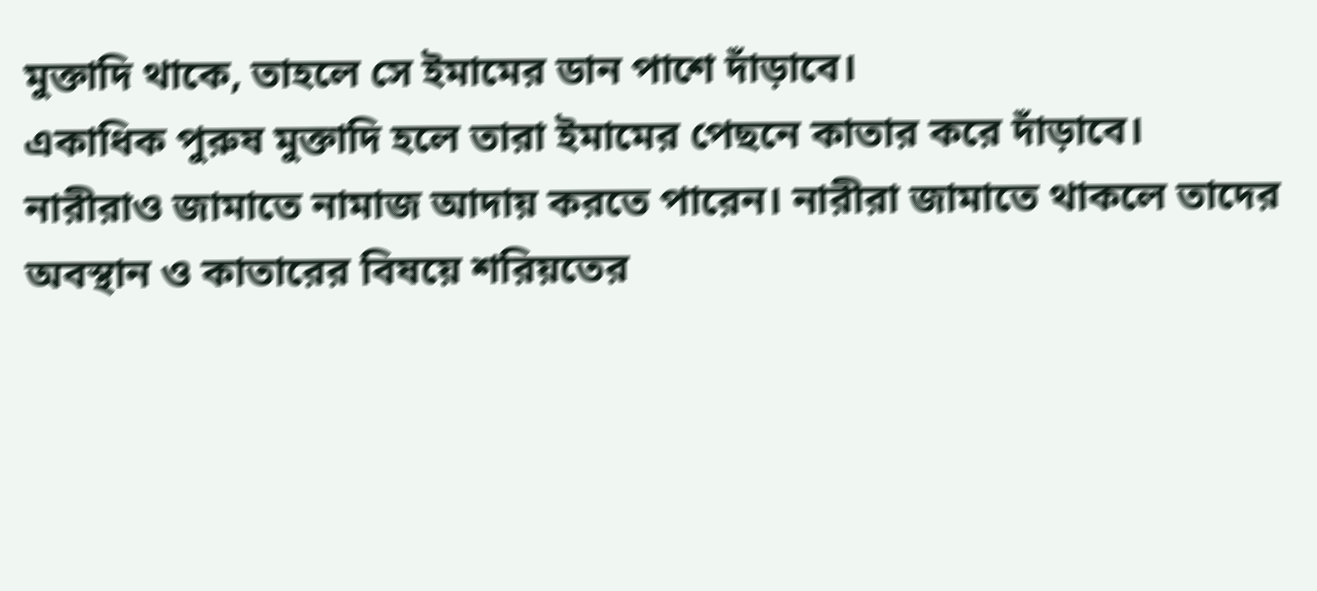মুক্তাদি থাকে, তাহলে সে ইমামের ডান পাশে দাঁড়াবে।
একাধিক পুরুষ মুক্তাদি হলে তারা ইমামের পেছনে কাতার করে দাঁড়াবে।
নারীরাও জামাতে নামাজ আদায় করতে পারেন। নারীরা জামাতে থাকলে তাদের অবস্থান ও কাতারের বিষয়ে শরিয়তের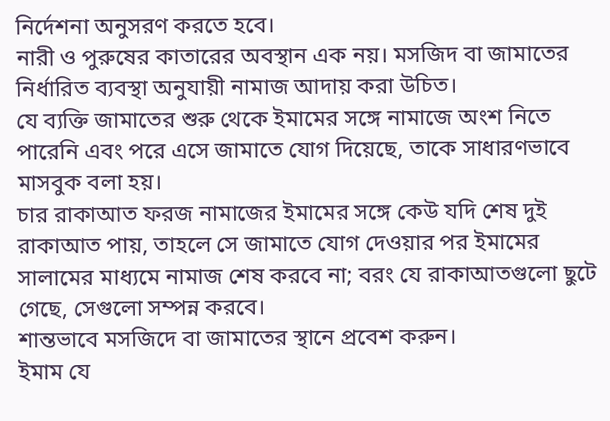নির্দেশনা অনুসরণ করতে হবে।
নারী ও পুরুষের কাতারের অবস্থান এক নয়। মসজিদ বা জামাতের নির্ধারিত ব্যবস্থা অনুযায়ী নামাজ আদায় করা উচিত।
যে ব্যক্তি জামাতের শুরু থেকে ইমামের সঙ্গে নামাজে অংশ নিতে পারেনি এবং পরে এসে জামাতে যোগ দিয়েছে, তাকে সাধারণভাবে মাসবুক বলা হয়।
চার রাকাআত ফরজ নামাজের ইমামের সঙ্গে কেউ যদি শেষ দুই রাকাআত পায়, তাহলে সে জামাতে যোগ দেওয়ার পর ইমামের সালামের মাধ্যমে নামাজ শেষ করবে না; বরং যে রাকাআতগুলো ছুটে গেছে, সেগুলো সম্পন্ন করবে।
শান্তভাবে মসজিদে বা জামাতের স্থানে প্রবেশ করুন।
ইমাম যে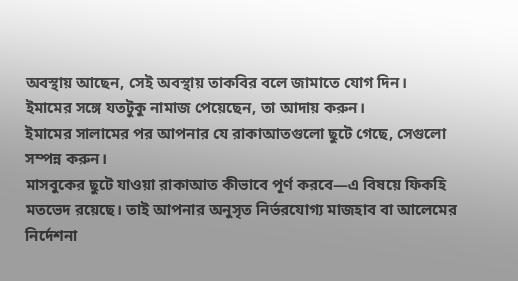অবস্থায় আছেন, সেই অবস্থায় তাকবির বলে জামাতে যোগ দিন।
ইমামের সঙ্গে যতটুকু নামাজ পেয়েছেন, তা আদায় করুন।
ইমামের সালামের পর আপনার যে রাকাআতগুলো ছুটে গেছে, সেগুলো সম্পন্ন করুন।
মাসবুকের ছুটে যাওয়া রাকাআত কীভাবে পূর্ণ করবে—এ বিষয়ে ফিকহি মতভেদ রয়েছে। তাই আপনার অনুসৃত নির্ভরযোগ্য মাজহাব বা আলেমের নির্দেশনা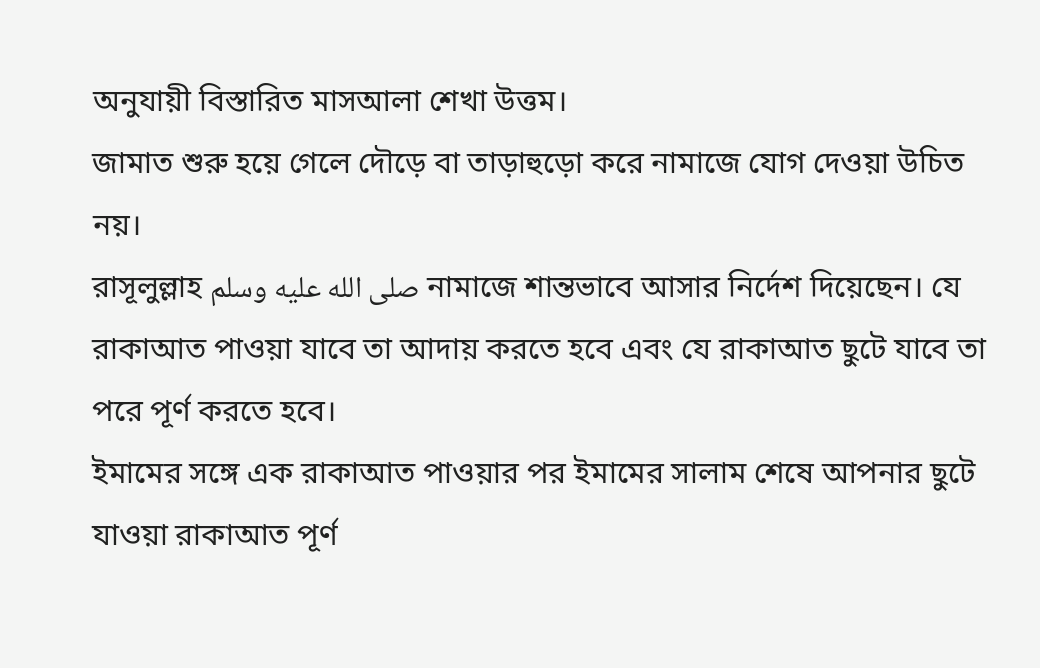অনুযায়ী বিস্তারিত মাসআলা শেখা উত্তম।
জামাত শুরু হয়ে গেলে দৌড়ে বা তাড়াহুড়ো করে নামাজে যোগ দেওয়া উচিত নয়।
রাসূলুল্লাহ صلى الله عليه وسلم নামাজে শান্তভাবে আসার নির্দেশ দিয়েছেন। যে রাকাআত পাওয়া যাবে তা আদায় করতে হবে এবং যে রাকাআত ছুটে যাবে তা পরে পূর্ণ করতে হবে।
ইমামের সঙ্গে এক রাকাআত পাওয়ার পর ইমামের সালাম শেষে আপনার ছুটে যাওয়া রাকাআত পূর্ণ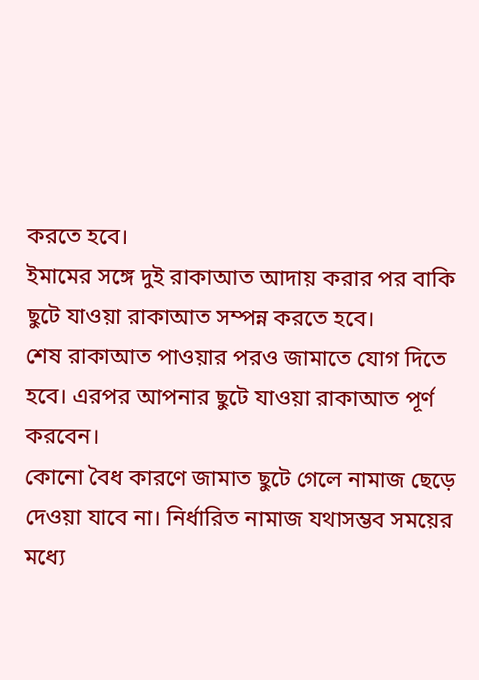করতে হবে।
ইমামের সঙ্গে দুই রাকাআত আদায় করার পর বাকি ছুটে যাওয়া রাকাআত সম্পন্ন করতে হবে।
শেষ রাকাআত পাওয়ার পরও জামাতে যোগ দিতে হবে। এরপর আপনার ছুটে যাওয়া রাকাআত পূর্ণ করবেন।
কোনো বৈধ কারণে জামাত ছুটে গেলে নামাজ ছেড়ে দেওয়া যাবে না। নির্ধারিত নামাজ যথাসম্ভব সময়ের মধ্যে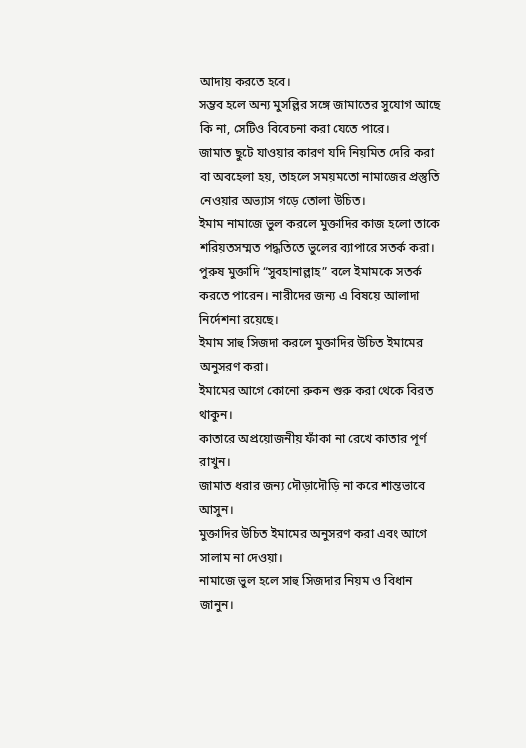আদায় করতে হবে।
সম্ভব হলে অন্য মুসল্লির সঙ্গে জামাতের সুযোগ আছে কি না, সেটিও বিবেচনা করা যেতে পারে।
জামাত ছুটে যাওয়ার কারণ যদি নিয়মিত দেরি করা বা অবহেলা হয়, তাহলে সময়মতো নামাজের প্রস্তুতি নেওয়ার অভ্যাস গড়ে তোলা উচিত।
ইমাম নামাজে ভুল করলে মুক্তাদির কাজ হলো তাকে শরিয়তসম্মত পদ্ধতিতে ভুলের ব্যাপারে সতর্ক করা।
পুরুষ মুক্তাদি “সুবহানাল্লাহ” বলে ইমামকে সতর্ক করতে পারেন। নারীদের জন্য এ বিষয়ে আলাদা নির্দেশনা রয়েছে।
ইমাম সাহু সিজদা করলে মুক্তাদির উচিত ইমামের অনুসরণ করা।
ইমামের আগে কোনো রুকন শুরু করা থেকে বিরত থাকুন।
কাতারে অপ্রয়োজনীয় ফাঁকা না রেখে কাতার পূর্ণ রাখুন।
জামাত ধরার জন্য দৌড়াদৌড়ি না করে শান্তভাবে আসুন।
মুক্তাদির উচিত ইমামের অনুসরণ করা এবং আগে সালাম না দেওয়া।
নামাজে ভুল হলে সাহু সিজদার নিয়ম ও বিধান জানুন।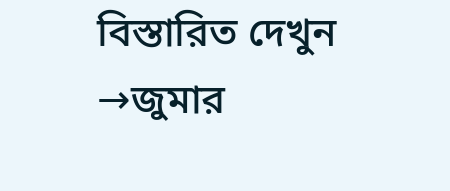বিস্তারিত দেখুন →জুমার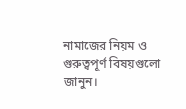নামাজের নিয়ম ও গুরুত্বপূর্ণ বিষয়গুলো জানুন।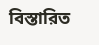বিস্তারিত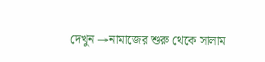দেখুন →নামাজের শুরু থেকে সালাম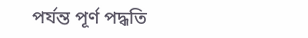পর্যন্ত পূর্ণ পদ্ধতি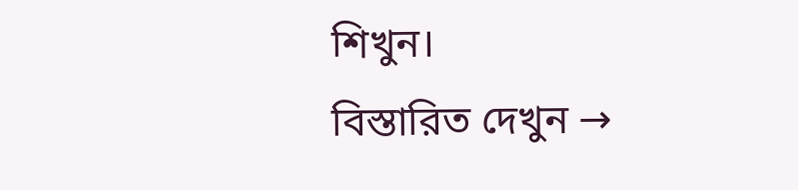শিখুন।
বিস্তারিত দেখুন →